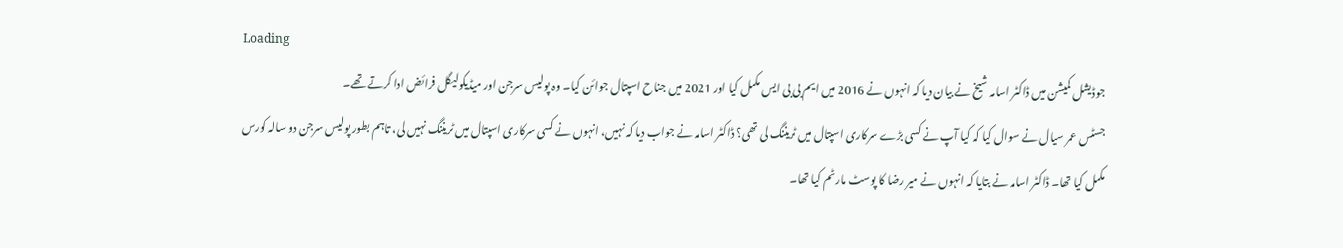Loading
جوڈیشل کمیشن میں ڈاکٹر اسامہ شیخ نے بیان دیا کہ انہوں نے 2016 میں ایم بی بی ایس مکمل کیا اور 2021 میں جناح اسپتال جوائن کیا۔ وہ پولیس سرجن اور میڈیکولیگل فرائض ادا کرتے تھے۔
جسٹس عمر سیال نے سوال کیا کہ کیا آپ نے کسی بڑے سرکاری اسپتال میں ٹریننگ لی تھی؟ ڈاکٹر اسامہ نے جواب دیا کہ نہیں، انہوں نے کسی سرکاری اسپتال میں ٹریننگ نہیں لی، تاہم بطور پولیس سرجن دو سالہ کورس مکمل کیا تھا۔ ڈاکٹر اسامہ نے بتایا کہ انہوں نے میر رضا کا پوسٹ مارٹم کیا تھا۔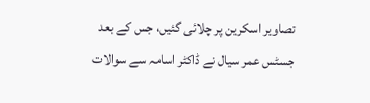تصاویر اسکرین پر چلائی گئیں، جس کے بعد جسٹس عمر سیال نے ڈاکٹر اسامہ سے سوالات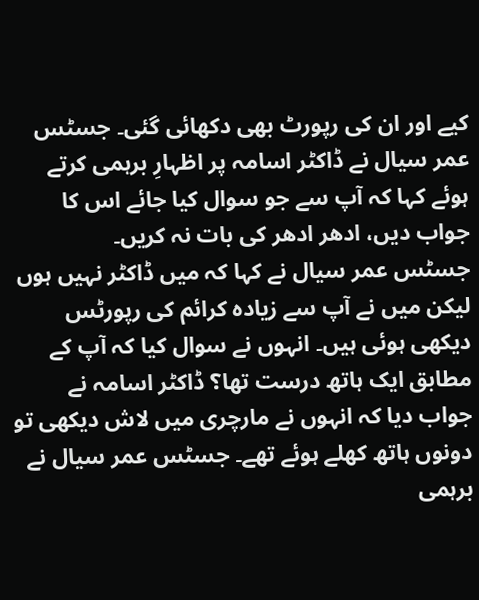کیے اور ان کی رپورٹ بھی دکھائی گئی۔ جسٹس عمر سیال نے ڈاکٹر اسامہ پر اظہارِ برہمی کرتے ہوئے کہا کہ آپ سے جو سوال کیا جائے اس کا جواب دیں، ادھر ادھر کی بات نہ کریں۔
جسٹس عمر سیال نے کہا کہ میں ڈاکٹر نہیں ہوں لیکن میں نے آپ سے زیادہ کرائم کی رپورٹس دیکھی ہوئی ہیں۔ انہوں نے سوال کیا کہ آپ کے مطابق ایک ہاتھ درست تھا؟ ڈاکٹر اسامہ نے جواب دیا کہ انہوں نے مارچری میں لاش دیکھی تو دونوں ہاتھ کھلے ہوئے تھے۔ جسٹس عمر سیال نے برہمی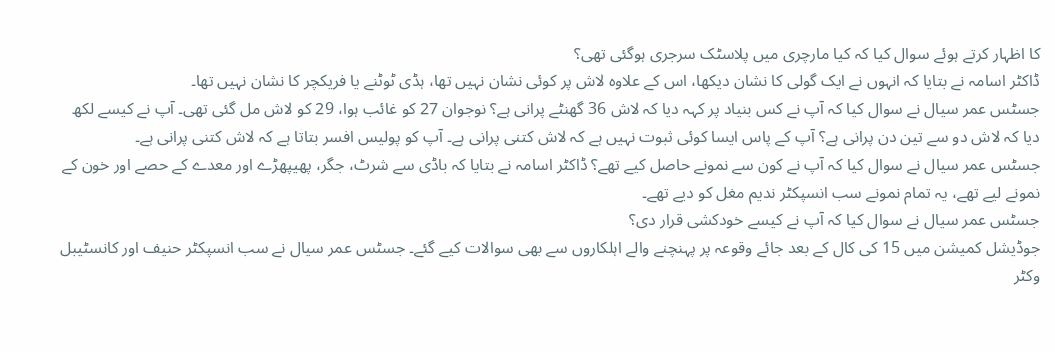کا اظہار کرتے ہوئے سوال کیا کہ کیا مارچری میں پلاسٹک سرجری ہوگئی تھی؟
ڈاکٹر اسامہ نے بتایا کہ انہوں نے ایک گولی کا نشان دیکھا، اس کے علاوہ لاش پر کوئی نشان نہیں تھا، ہڈی ٹوٹنے یا فریکچر کا نشان نہیں تھا۔
جسٹس عمر سیال نے سوال کیا کہ آپ نے کس بنیاد پر کہہ دیا کہ لاش 36 گھنٹے پرانی ہے؟ نوجوان 27 کو غائب ہوا، 29 کو لاش مل گئی تھی۔ آپ نے کیسے لکھ دیا کہ لاش دو سے تین دن پرانی ہے؟ آپ کے پاس ایسا کوئی ثبوت نہیں ہے کہ لاش کتنی پرانی ہے۔ آپ کو پولیس افسر بتاتا ہے کہ لاش کتنی پرانی ہے۔
جسٹس عمر سیال نے سوال کیا کہ آپ نے کون سے نمونے حاصل کیے تھے؟ ڈاکٹر اسامہ نے بتایا کہ باڈی سے شرٹ، جگر، پھیپھڑے اور معدے کے حصے اور خون کے نمونے لیے تھے، یہ تمام نمونے سب انسپکٹر ندیم مغل کو دیے تھے۔
جسٹس عمر سیال نے سوال کیا کہ آپ نے کیسے خودکشی قرار دی؟
جوڈیشل کمیشن میں 15 کی کال کے بعد جائے وقوعہ پر پہنچنے والے اہلکاروں سے بھی سوالات کیے گئے۔ جسٹس عمر سیال نے سب انسپکٹر حنیف اور کانسٹیبل وکٹر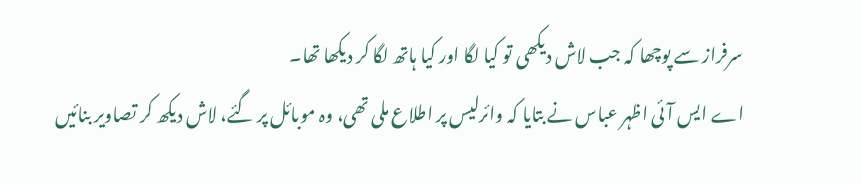سرفراز سے پوچھا کہ جب لاش دیکھی تو کیا لگا اور کیا ہاتھ لگا کر دیکھا تھا۔
اے ایس آئی اظہر عباس نے بتایا کہ وائرلیس پر اطلاع ملی تھی، وہ موبائل پر گئے، لاش دیکھ کر تصاویر بنائیں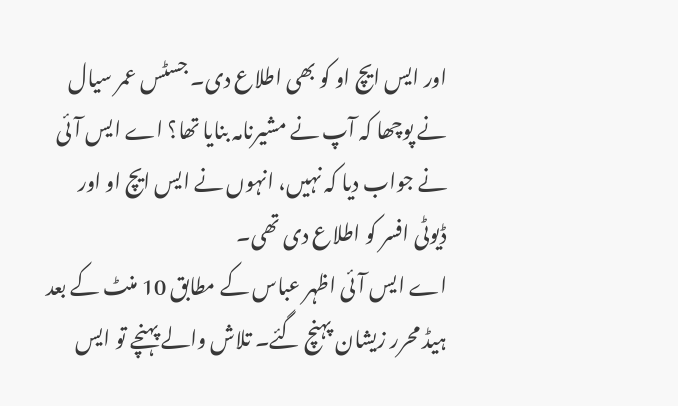اور ایس ایچ او کو بھی اطلاع دی۔ جسٹس عمر سیال نے پوچھا کہ آپ نے مشیرنامہ بنایا تھا؟ اے ایس آئی نے جواب دیا کہ نہیں، انہوں نے ایس ایچ او اور ڈیوٹی افسر کو اطلاع دی تھی۔
اے ایس آئی اظہر عباس کے مطابق 10 منٹ کے بعد ہیڈ محرر زیشان پہنچ گئے۔ تلاش والے پہنچے تو ایس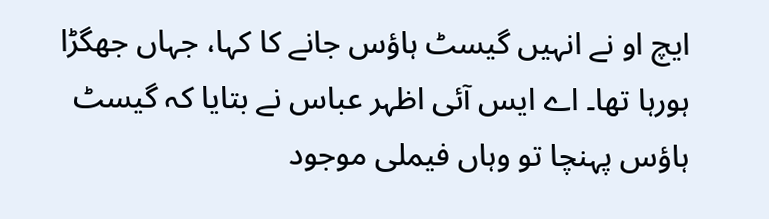ایچ او نے انہیں گیسٹ ہاؤس جانے کا کہا، جہاں جھگڑا ہورہا تھا۔ اے ایس آئی اظہر عباس نے بتایا کہ گیسٹ ہاؤس پہنچا تو وہاں فیملی موجود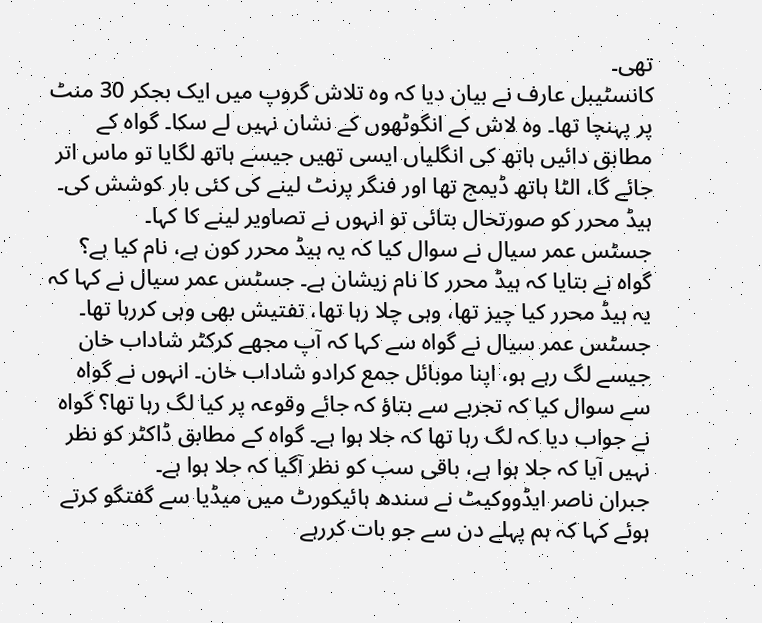تھی۔
کانسٹیبل عارف نے بیان دیا کہ وہ تلاش گروپ میں ایک بجکر 30 منٹ پر پہنچا تھا۔ وہ لاش کے انگوٹھوں کے نشان نہیں لے سکا۔ گواہ کے مطابق دائیں ہاتھ کی انگلیاں ایسی تھیں جیسے ہاتھ لگایا تو ماس اتر جائے گا، الٹا ہاتھ ڈیمج تھا اور فنگر پرنٹ لینے کی کئی بار کوشش کی۔ ہیڈ محرر کو صورتحال بتائی تو انہوں نے تصاویر لینے کا کہا۔
جسٹس عمر سیال نے سوال کیا کہ یہ ہیڈ محرر کون ہے، نام کیا ہے؟ گواہ نے بتایا کہ ہیڈ محرر کا نام زیشان ہے۔ جسٹس عمر سیال نے کہا کہ یہ ہیڈ محرر کیا چیز تھا، وہی چلا رہا تھا، تفتیش بھی وہی کررہا تھا۔
جسٹس عمر سیال نے گواہ سے کہا کہ آپ مجھے کرکٹر شاداب خان جیسے لگ رہے ہو، اپنا موبائل جمع کرادو شاداب خان۔ انہوں نے گواہ سے سوال کیا کہ تجربے سے بتاؤ کہ جائے وقوعہ پر کیا لگ رہا تھا؟ گواہ نے جواب دیا کہ لگ رہا تھا کہ جلا ہوا ہے۔ گواہ کے مطابق ڈاکٹر کو نظر نہیں آیا کہ جلا ہوا ہے، باقی سب کو نظر آگیا کہ جلا ہوا ہے۔
جبران ناصر ایڈووکیٹ نے سندھ ہائیکورٹ میں میڈیا سے گفتگو کرتے ہوئے کہا کہ ہم پہلے دن سے جو بات کررہے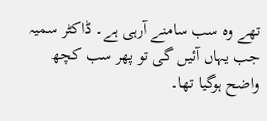تھے وہ سب سامنے آرہی ہے۔ ڈاکٹر سمیہ جب یہاں آئیں گی تو پھر سب کچھ واضح ہوگیا تھا۔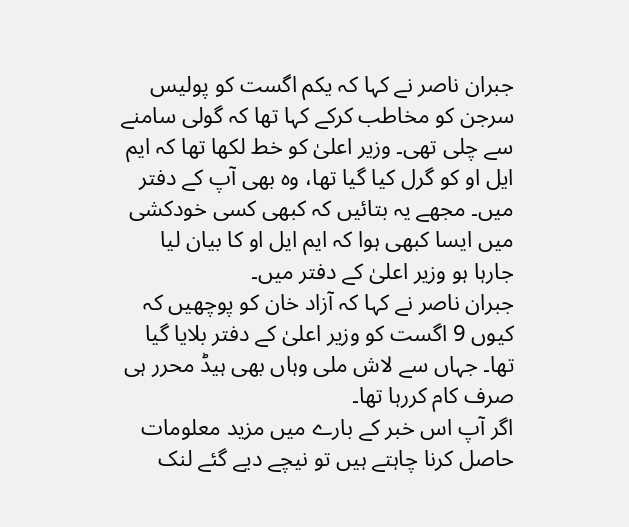جبران ناصر نے کہا کہ یکم اگست کو پولیس سرجن کو مخاطب کرکے کہا تھا کہ گولی سامنے سے چلی تھی۔ وزیر اعلیٰ کو خط لکھا تھا کہ ایم ایل او کو گرل کیا گیا تھا، وہ بھی آپ کے دفتر میں۔ مجھے یہ بتائیں کہ کبھی کسی خودکشی میں ایسا کبھی ہوا کہ ایم ایل او کا بیان لیا جارہا ہو وزیر اعلیٰ کے دفتر میں۔
جبران ناصر نے کہا کہ آزاد خان کو پوچھیں کہ کیوں 9 اگست کو وزیر اعلیٰ کے دفتر بلایا گیا تھا۔ جہاں سے لاش ملی وہاں بھی ہیڈ محرر ہی صرف کام کررہا تھا۔
اگر آپ اس خبر کے بارے میں مزید معلومات حاصل کرنا چاہتے ہیں تو نیچے دیے گئے لنک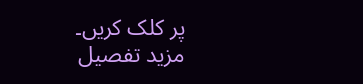پر کلک کریں۔
مزید تفصیل